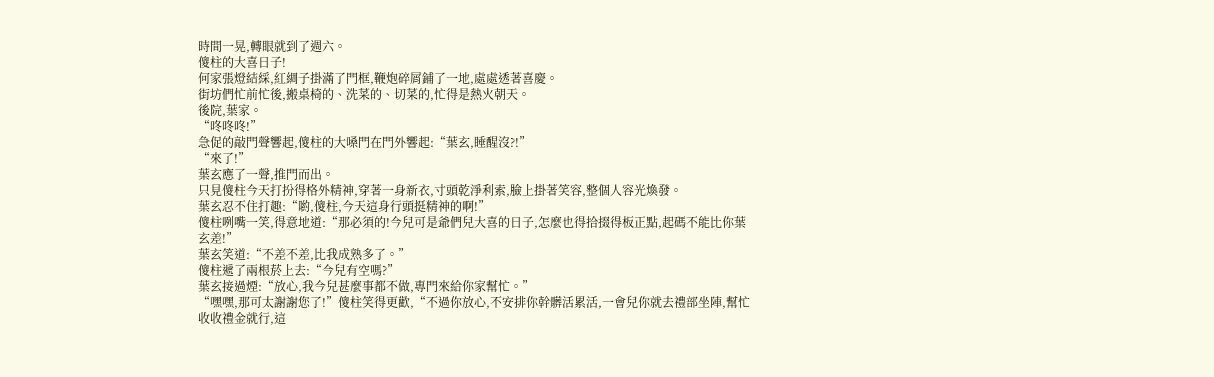時間一晃,轉眼就到了週六。
傻柱的大喜日子!
何家張燈結綵,紅綢子掛滿了門框,鞭炮碎屑鋪了一地,處處透著喜慶。
街坊們忙前忙後,搬桌椅的、洗菜的、切菜的,忙得是熱火朝天。
後院,葉家。
“咚咚咚!”
急促的敲門聲響起,傻柱的大嗓門在門外響起:“葉玄,睡醒沒?!”
“來了!”
葉玄應了一聲,推門而出。
只見傻柱今天打扮得格外精神,穿著一身新衣,寸頭乾淨利索,臉上掛著笑容,整個人容光煥發。
葉玄忍不住打趣:“喲,傻柱,今天這身行頭挺精神的啊!”
傻柱咧嘴一笑,得意地道:“那必須的!今兒可是爺們兒大喜的日子,怎麼也得拾掇得板正點,起碼不能比你葉玄差!”
葉玄笑道:“不差不差,比我成熟多了。”
傻柱遞了兩根菸上去:“今兒有空嗎?”
葉玄接過煙:“放心,我今兒甚麼事都不做,專門來給你家幫忙。”
“嘿嘿,那可太謝謝您了!”傻柱笑得更歡,“不過你放心,不安排你幹髒活累活,一會兒你就去禮部坐陣,幫忙收收禮金就行,這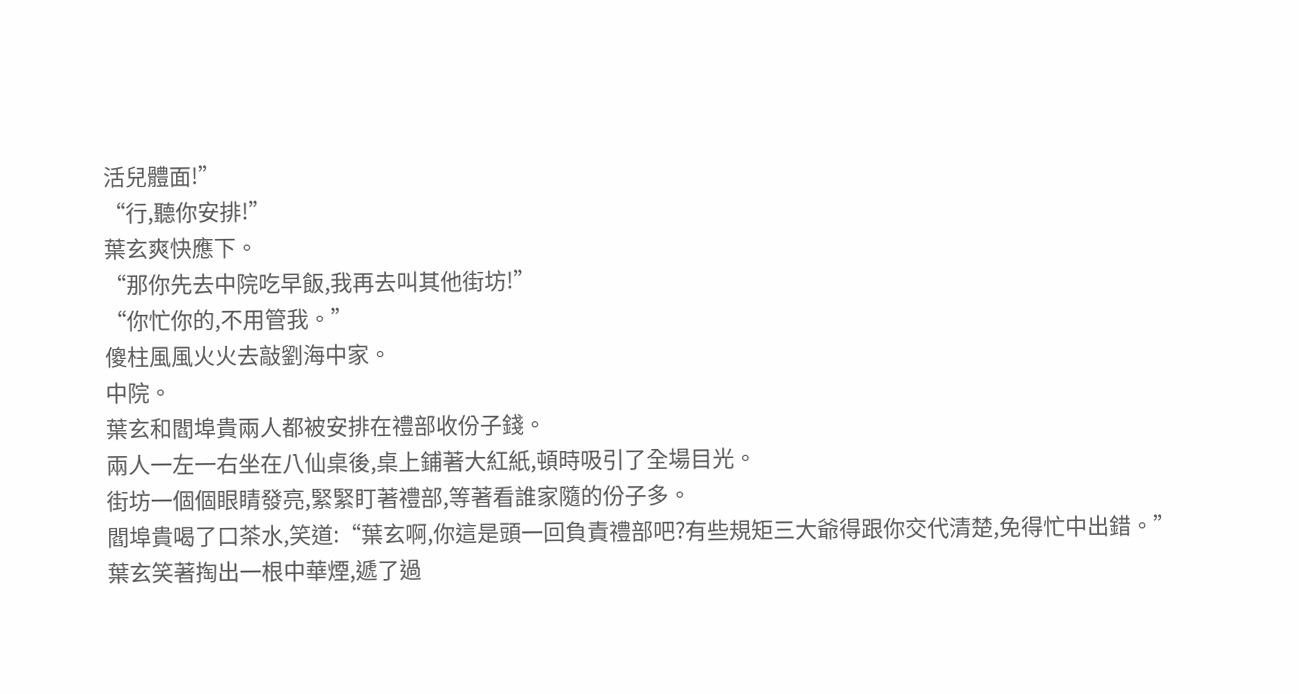活兒體面!”
“行,聽你安排!”
葉玄爽快應下。
“那你先去中院吃早飯,我再去叫其他街坊!”
“你忙你的,不用管我。”
傻柱風風火火去敲劉海中家。
中院。
葉玄和閻埠貴兩人都被安排在禮部收份子錢。
兩人一左一右坐在八仙桌後,桌上鋪著大紅紙,頓時吸引了全場目光。
街坊一個個眼睛發亮,緊緊盯著禮部,等著看誰家隨的份子多。
閻埠貴喝了口茶水,笑道:“葉玄啊,你這是頭一回負責禮部吧?有些規矩三大爺得跟你交代清楚,免得忙中出錯。”
葉玄笑著掏出一根中華煙,遞了過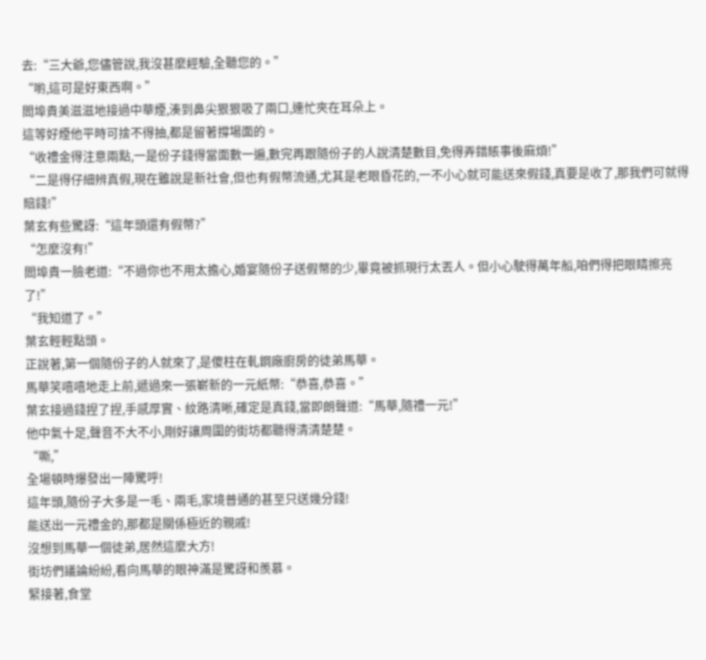去:“三大爺,您儘管說,我沒甚麼經驗,全聽您的。”
“喲,這可是好東西啊。”
閻埠貴美滋滋地接過中華煙,湊到鼻尖狠狠吸了兩口,連忙夾在耳朵上。
這等好煙他平時可捨不得抽,都是留著撐場面的。
“收禮金得注意兩點,一是份子錢得當面數一遍,數完再跟隨份子的人說清楚數目,免得弄錯賬事後麻煩!”
“二是得仔細辨真假,現在雖說是新社會,但也有假幣流通,尤其是老眼昏花的,一不小心就可能送來假錢,真要是收了,那我們可就得賠錢!”
葉玄有些驚訝:“這年頭還有假幣?”
“怎麼沒有!”
閻埠貴一臉老道:“不過你也不用太擔心,婚宴隨份子送假幣的少,畢竟被抓現行太丟人。但小心駛得萬年船,咱們得把眼睛擦亮了!”
“我知道了。”
葉玄輕輕點頭。
正說著,第一個隨份子的人就來了,是傻柱在軋鋼廠廚房的徒弟馬華。
馬華笑嘻嘻地走上前,遞過來一張嶄新的一元紙幣:“恭喜,恭喜。”
葉玄接過錢捏了捏,手感厚實、紋路清晰,確定是真錢,當即朗聲道:“馬華,隨禮一元!”
他中氣十足,聲音不大不小,剛好讓周圍的街坊都聽得清清楚楚。
“嘶,”
全場頓時爆發出一陣驚呼!
這年頭,隨份子大多是一毛、兩毛,家境普通的甚至只送幾分錢!
能送出一元禮金的,那都是關係極近的親戚!
沒想到馬華一個徒弟,居然這麼大方!
街坊們議論紛紛,看向馬華的眼神滿是驚訝和羨慕。
緊接著,食堂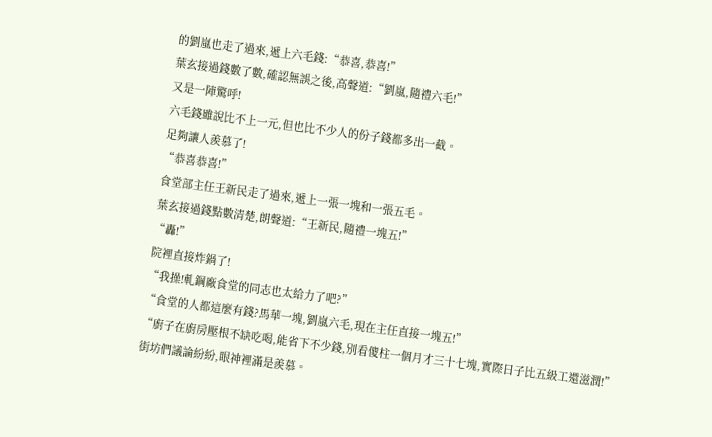的劉嵐也走了過來,遞上六毛錢:“恭喜,恭喜!”
葉玄接過錢數了數,確認無誤之後,高聲道:“劉嵐,隨禮六毛!”
又是一陣驚呼!
六毛錢雖說比不上一元,但也比不少人的份子錢都多出一截。
足夠讓人羨慕了!
“恭喜恭喜!”
食堂部主任王新民走了過來,遞上一張一塊和一張五毛。
葉玄接過錢點數清楚,朗聲道:“王新民,隨禮一塊五!”
“轟!”
院裡直接炸鍋了!
“我操!軋鋼廠食堂的同志也太給力了吧?”
“食堂的人都這麼有錢?馬華一塊,劉嵐六毛,現在主任直接一塊五!”
“廚子在廚房壓根不缺吃喝,能省下不少錢,別看傻柱一個月才三十七塊,實際日子比五級工還滋潤!”
街坊們議論紛紛,眼神裡滿是羨慕。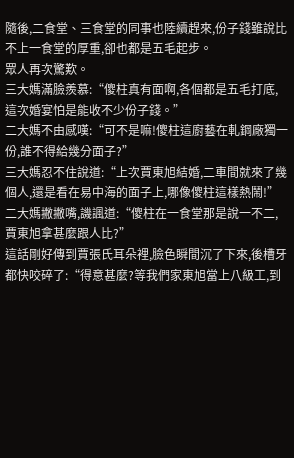隨後,二食堂、三食堂的同事也陸續趕來,份子錢雖說比不上一食堂的厚重,卻也都是五毛起步。
眾人再次驚歎。
三大媽滿臉羨慕:“傻柱真有面啊,各個都是五毛打底,這次婚宴怕是能收不少份子錢。”
二大媽不由感嘆:“可不是嘛!傻柱這廚藝在軋鋼廠獨一份,誰不得給幾分面子?”
三大媽忍不住說道:“上次賈東旭結婚,二車間就來了幾個人,還是看在易中海的面子上,哪像傻柱這樣熱鬧!”
二大媽撇撇嘴,譏諷道:“傻柱在一食堂那是說一不二,賈東旭拿甚麼跟人比?”
這話剛好傳到賈張氏耳朵裡,臉色瞬間沉了下來,後槽牙都快咬碎了:“得意甚麼?等我們家東旭當上八級工,到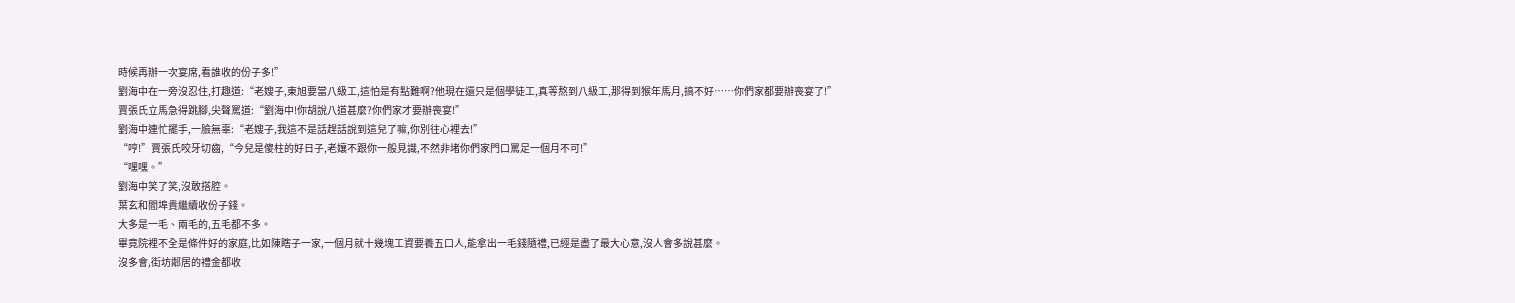時候再辦一次宴席,看誰收的份子多!”
劉海中在一旁沒忍住,打趣道:“老嫂子,東旭要當八級工,這怕是有點難啊?他現在還只是個學徒工,真等熬到八級工,那得到猴年馬月,搞不好……你們家都要辦喪宴了!”
賈張氏立馬急得跳腳,尖聲罵道:“劉海中!你胡說八道甚麼?你們家才要辦喪宴!”
劉海中連忙擺手,一臉無辜:“老嫂子,我這不是話趕話說到這兒了嘛,你別往心裡去!”
“哼!”賈張氏咬牙切齒,“今兒是傻柱的好日子,老孃不跟你一般見識,不然非堵你們家門口罵足一個月不可!”
“嘿嘿。”
劉海中笑了笑,沒敢搭腔。
葉玄和閻埠貴繼續收份子錢。
大多是一毛、兩毛的,五毛都不多。
畢竟院裡不全是條件好的家庭,比如陳瞎子一家,一個月就十幾塊工資要養五口人,能拿出一毛錢隨禮,已經是盡了最大心意,沒人會多說甚麼。
沒多會,街坊鄰居的禮金都收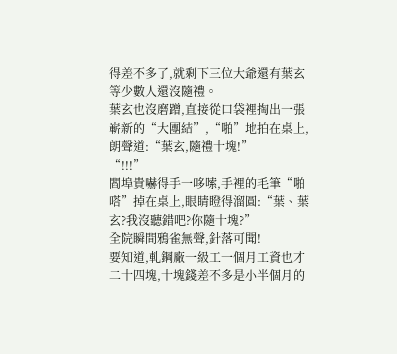得差不多了,就剩下三位大爺還有葉玄等少數人還沒隨禮。
葉玄也沒磨蹭,直接從口袋裡掏出一張嶄新的“大團結”,“啪”地拍在桌上,朗聲道:“葉玄,隨禮十塊!”
“!!!”
閻埠貴嚇得手一哆嗦,手裡的毛筆“啪嗒”掉在桌上,眼睛瞪得溜圓:“葉、葉玄?我沒聽錯吧?你隨十塊?”
全院瞬間鴉雀無聲,針落可聞!
要知道,軋鋼廠一級工一個月工資也才二十四塊,十塊錢差不多是小半個月的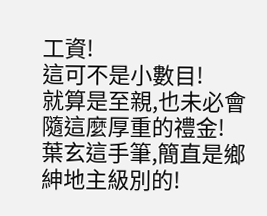工資!
這可不是小數目!
就算是至親,也未必會隨這麼厚重的禮金!
葉玄這手筆,簡直是鄉紳地主級別的!